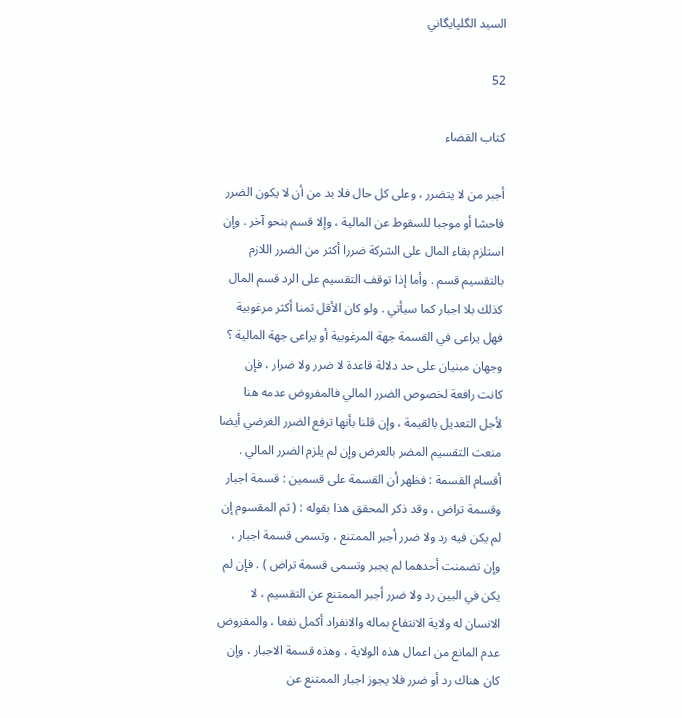السيد الگلپايگاني

52

كتاب القضاء

أجبر من لا يتضرر ، وعلى كل حال فلا بد من أن لا يكون الضرر فاحشا أو موجبا للسقوط عن المالية ، وإلا قسم بنحو آخر . وإن استلزم بقاء المال على الشركة ضررا أكثر من الضرر اللازم بالتقسيم قسم . وأما إذا توقف التقسيم على الرد قسم المال كذلك بلا اجبار كما سيأتي . ولو كان الأقل ثمنا أكثر مرغوبية فهل يراعى في القسمة جهة المرغوبية أو يراعى جهة المالية ؟ وجهان مبنيان على حد دلالة قاعدة لا ضرر ولا ضرار ، فإن كانت رافعة لخصوص الضرر المالي فالمفروض عدمه هنا لأجل التعديل بالقيمة ، وإن قلنا بأنها ترفع الضرر الغرضي أيضا منعت التقسيم المضر بالعرض وإن لم يلزم الضرر المالي . أقسام القسمة : فظهر أن القسمة على قسمين : قسمة اجبار وقسمة تراض ، وقد ذكر المحقق هذا بقوله : ( ثم المقسوم إن لم يكن فيه رد ولا ضرر أجبر الممتنع ، وتسمى قسمة اجبار ، وإن تضمنت أحدهما لم يجبر وتسمى قسمة تراض ) . فإن لم يكن في البين رد ولا ضرر أجبر الممتنع عن التقسيم ، لا الانسان له ولاية الانتفاع بماله والانفراد أكمل نفعا ، والمفروض عدم المانع من اعمال هذه الولاية ، وهذه قسمة الاجبار ، وإن كان هناك رد أو ضرر فلا يجوز اجبار الممتنع عن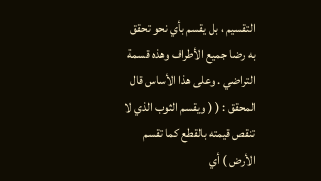التقسيم ، بل يقسم بأي نحو تحقق به رضا جميع الأطراف وهذه قسمة التراضي . وعلى هذا الأساس قال المحقق : ( ( ويقسم الثوب الذي لا تنقص قيمته بالقطع كما تقسم الأرض ) أي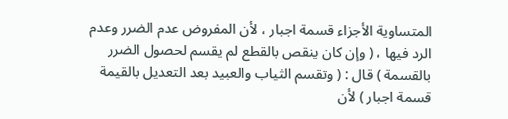المتساوية الأجزاء قسمة اجبار ، لأن المفروض عدم الضرر وعدم الرد فيها ، ( وإن كان ينقص بالقطع لم يقسم لحصول الضرر بالقسمة ) قال : ( وتقسم الثياب والعبيد بعد التعديل بالقيمة قسمة اجبار ) لأن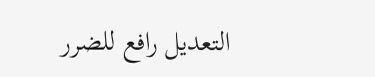التعديل رافع للضرر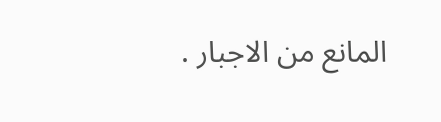المانع من الاجبار .